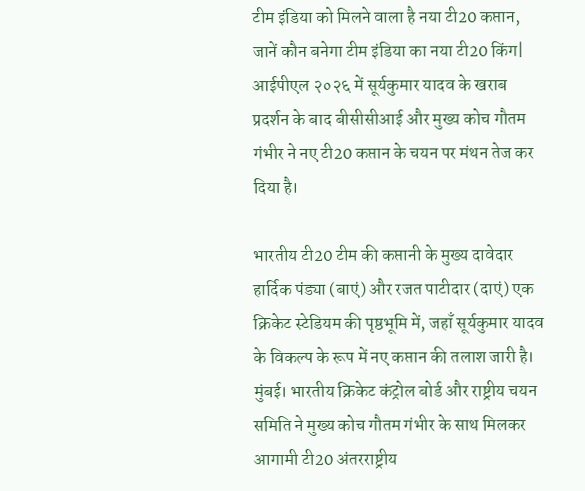टीम इंडिया को मिलने वाला है नया टी20 कप्तान, जानें कौन बनेगा टीम इंडिया का नया टी20 किंग|
आईपीएल २०२६ में सूर्यकुमार यादव के खराब प्रदर्शन के बाद बीसीसीआई और मुख्य कोच गौतम गंभीर ने नए टी20 कप्तान के चयन पर मंथन तेज कर दिया है।

भारतीय टी20 टीम की कप्तानी के मुख्य दावेदार हार्दिक पंड्या (बाएं) और रजत पाटीदार (दाएं) एक क्रिकेट स्टेडियम की पृष्ठभूमि में, जहाँ सूर्यकुमार यादव के विकल्प के रूप में नए कप्तान की तलाश जारी है।
मुंबई। भारतीय क्रिकेट कंट्रोल बोर्ड और राष्ट्रीय चयन समिति ने मुख्य कोच गौतम गंभीर के साथ मिलकर आगामी टी20 अंतरराष्ट्रीय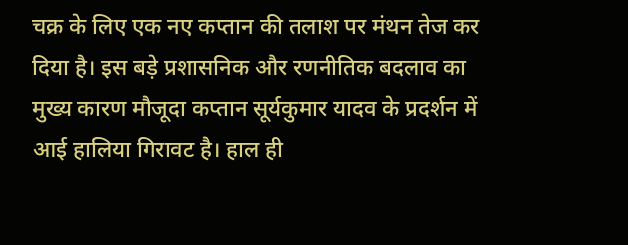चक्र के लिए एक नए कप्तान की तलाश पर मंथन तेज कर दिया है। इस बड़े प्रशासनिक और रणनीतिक बदलाव का मुख्य कारण मौजूदा कप्तान सूर्यकुमार यादव के प्रदर्शन में आई हालिया गिरावट है। हाल ही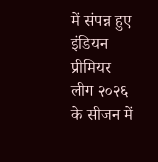में संपन्न हुए इंडियन प्रीमियर लीग २०२६ के सीजन में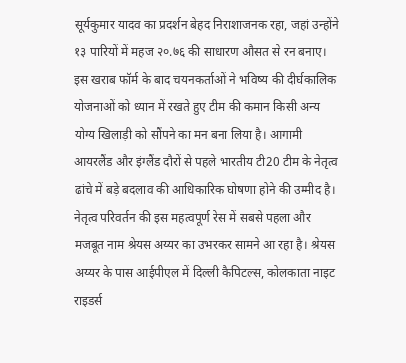सूर्यकुमार यादव का प्रदर्शन बेहद निराशाजनक रहा, जहां उन्होंने १३ पारियों में महज २०.७६ की साधारण औसत से रन बनाए। इस खराब फॉर्म के बाद चयनकर्ताओं ने भविष्य की दीर्घकालिक योजनाओं को ध्यान में रखते हुए टीम की कमान किसी अन्य योग्य खिलाड़ी को सौंपने का मन बना लिया है। आगामी आयरलैंड और इंग्लैंड दौरों से पहले भारतीय टी20 टीम के नेतृत्व ढांचे में बड़े बदलाव की आधिकारिक घोषणा होने की उम्मीद है।
नेतृत्व परिवर्तन की इस महत्वपूर्ण रेस में सबसे पहला और मजबूत नाम श्रेयस अय्यर का उभरकर सामने आ रहा है। श्रेयस अय्यर के पास आईपीएल में दिल्ली कैपिटल्स, कोलकाता नाइट राइडर्स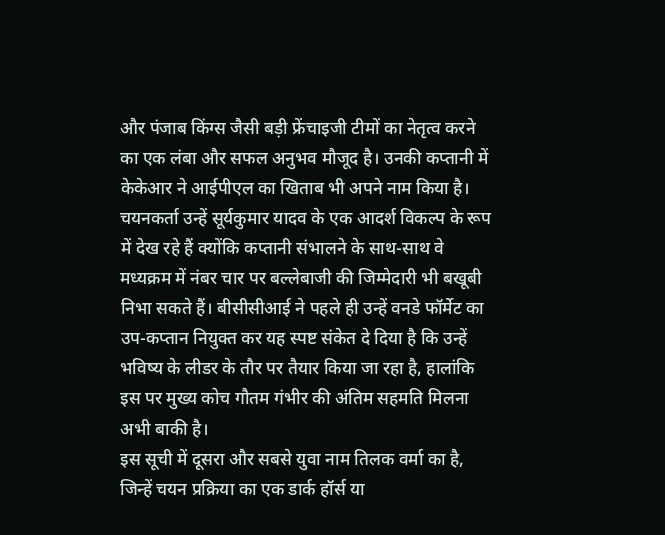और पंजाब किंग्स जैसी बड़ी फ्रेंचाइजी टीमों का नेतृत्व करने का एक लंबा और सफल अनुभव मौजूद है। उनकी कप्तानी में केकेआर ने आईपीएल का खिताब भी अपने नाम किया है। चयनकर्ता उन्हें सूर्यकुमार यादव के एक आदर्श विकल्प के रूप में देख रहे हैं क्योंकि कप्तानी संभालने के साथ-साथ वे मध्यक्रम में नंबर चार पर बल्लेबाजी की जिम्मेदारी भी बखूबी निभा सकते हैं। बीसीसीआई ने पहले ही उन्हें वनडे फॉर्मेट का उप-कप्तान नियुक्त कर यह स्पष्ट संकेत दे दिया है कि उन्हें भविष्य के लीडर के तौर पर तैयार किया जा रहा है, हालांकि इस पर मुख्य कोच गौतम गंभीर की अंतिम सहमति मिलना अभी बाकी है।
इस सूची में दूसरा और सबसे युवा नाम तिलक वर्मा का है, जिन्हें चयन प्रक्रिया का एक डार्क हॉर्स या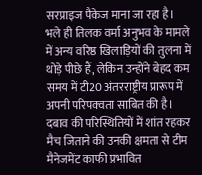सरप्राइज पैकेज माना जा रहा है। भले ही तिलक वर्मा अनुभव के मामले में अन्य वरिष्ठ खिलाड़ियों की तुलना में थोड़े पीछे हैं, लेकिन उन्होंने बेहद कम समय में टी20 अंतरराष्ट्रीय प्रारूप में अपनी परिपक्वता साबित की है। दबाव की परिस्थितियों में शांत रहकर मैच जिताने की उनकी क्षमता से टीम मैनेजमेंट काफी प्रभावित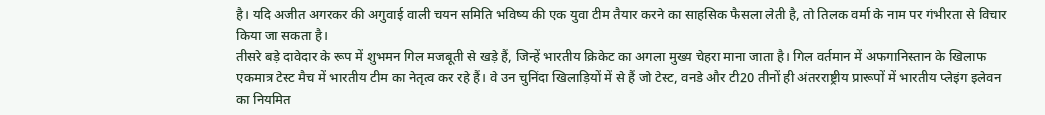है। यदि अजीत अगरकर की अगुवाई वाली चयन समिति भविष्य की एक युवा टीम तैयार करने का साहसिक फैसला लेती है, तो तिलक वर्मा के नाम पर गंभीरता से विचार किया जा सकता है।
तीसरे बड़े दावेदार के रूप में शुभमन गिल मजबूती से खड़े हैं, जिन्हें भारतीय क्रिकेट का अगला मुख्य चेहरा माना जाता है। गिल वर्तमान में अफगानिस्तान के खिलाफ एकमात्र टेस्ट मैच में भारतीय टीम का नेतृत्व कर रहे हैं। वे उन चुनिंदा खिलाड़ियों में से हैं जो टेस्ट, वनडे और टी20 तीनों ही अंतरराष्ट्रीय प्रारूपों में भारतीय प्लेइंग इलेवन का नियमित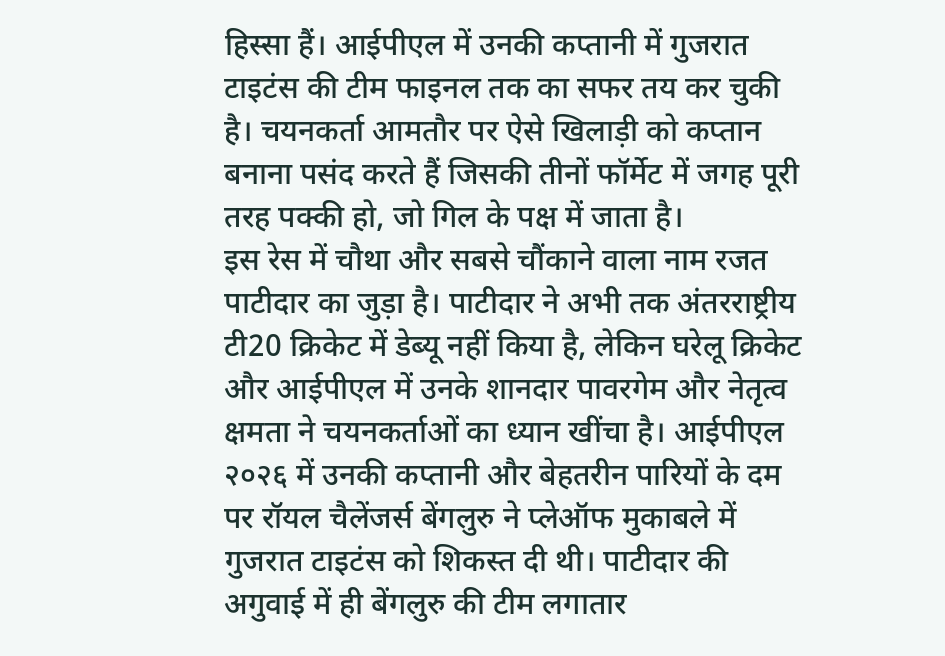हिस्सा हैं। आईपीएल में उनकी कप्तानी में गुजरात टाइटंस की टीम फाइनल तक का सफर तय कर चुकी है। चयनकर्ता आमतौर पर ऐसे खिलाड़ी को कप्तान बनाना पसंद करते हैं जिसकी तीनों फॉर्मेट में जगह पूरी तरह पक्की हो, जो गिल के पक्ष में जाता है।
इस रेस में चौथा और सबसे चौंकाने वाला नाम रजत पाटीदार का जुड़ा है। पाटीदार ने अभी तक अंतरराष्ट्रीय टी20 क्रिकेट में डेब्यू नहीं किया है, लेकिन घरेलू क्रिकेट और आईपीएल में उनके शानदार पावरगेम और नेतृत्व क्षमता ने चयनकर्ताओं का ध्यान खींचा है। आईपीएल २०२६ में उनकी कप्तानी और बेहतरीन पारियों के दम पर रॉयल चैलेंजर्स बेंगलुरु ने प्लेऑफ मुकाबले में गुजरात टाइटंस को शिकस्त दी थी। पाटीदार की अगुवाई में ही बेंगलुरु की टीम लगातार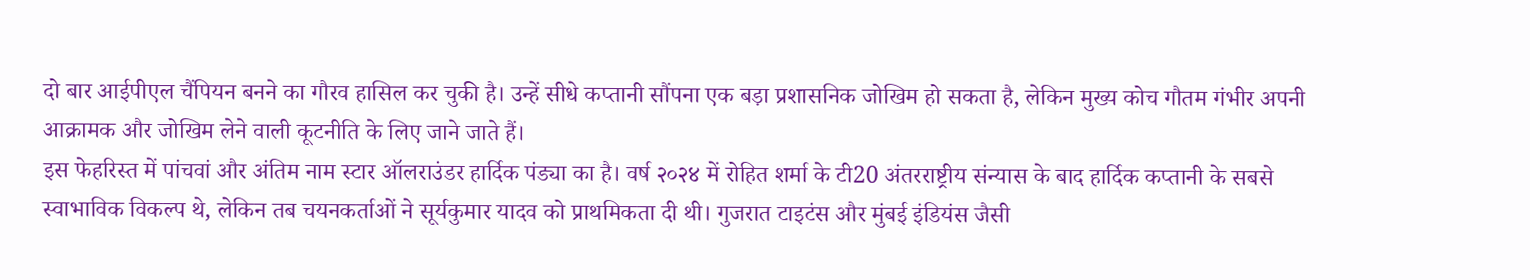दो बार आईपीएल चैंपियन बनने का गौरव हासिल कर चुकी है। उन्हें सीधे कप्तानी सौंपना एक बड़ा प्रशासनिक जोखिम हो सकता है, लेकिन मुख्य कोच गौतम गंभीर अपनी आक्रामक और जोखिम लेने वाली कूटनीति के लिए जाने जाते हैं।
इस फेहरिस्त में पांचवां और अंतिम नाम स्टार ऑलराउंडर हार्दिक पंड्या का है। वर्ष २०२४ में रोहित शर्मा के टी20 अंतरराष्ट्रीय संन्यास के बाद हार्दिक कप्तानी के सबसे स्वाभाविक विकल्प थे, लेकिन तब चयनकर्ताओं ने सूर्यकुमार यादव को प्राथमिकता दी थी। गुजरात टाइटंस और मुंबई इंडियंस जैसी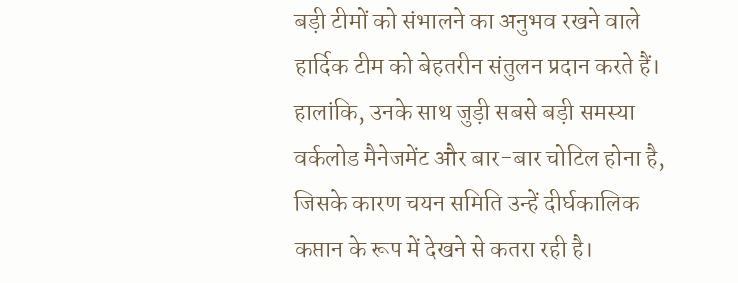बड़ी टीमों को संभालने का अनुभव रखने वाले हार्दिक टीम को बेहतरीन संतुलन प्रदान करते हैं। हालांकि, उनके साथ जुड़ी सबसे बड़ी समस्या वर्कलोड मैनेजमेंट और बार-बार चोटिल होना है, जिसके कारण चयन समिति उन्हें दीर्घकालिक कप्तान के रूप में देखने से कतरा रही है।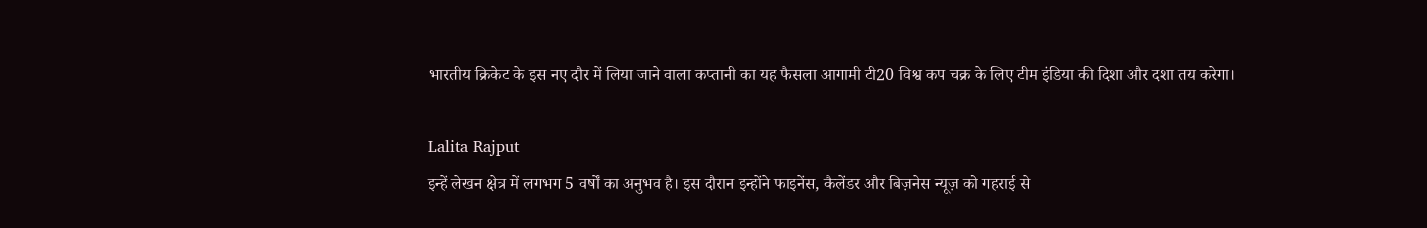भारतीय क्रिकेट के इस नए दौर में लिया जाने वाला कप्तानी का यह फैसला आगामी टी20 विश्व कप चक्र के लिए टीम इंडिया की दिशा और दशा तय करेगा।

Lalita Rajput
इन्हें लेखन क्षेत्र में लगभग 5 वर्षों का अनुभव है। इस दौरान इन्होंने फाइनेंस, कैलेंडर और बिज़नेस न्यूज़ को गहराई से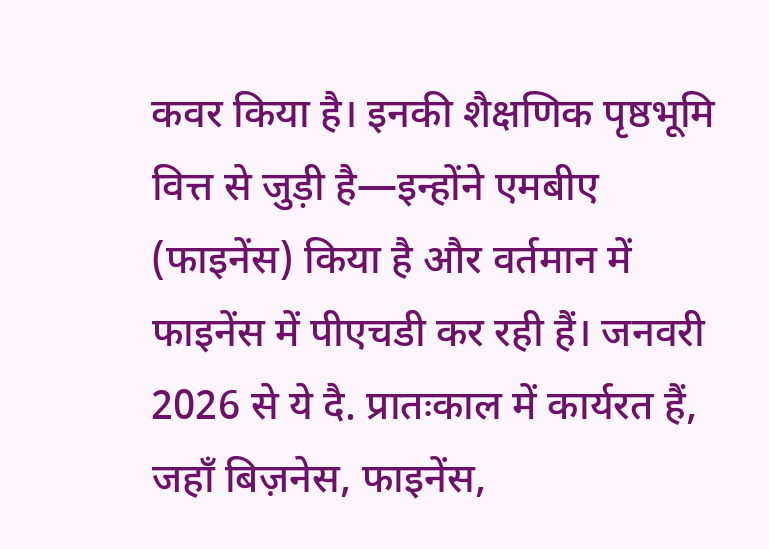कवर किया है। इनकी शैक्षणिक पृष्ठभूमि वित्त से जुड़ी है—इन्होंने एमबीए (फाइनेंस) किया है और वर्तमान में फाइनेंस में पीएचडी कर रही हैं। जनवरी 2026 से ये दै. प्रातःकाल में कार्यरत हैं, जहाँ बिज़नेस, फाइनेंस,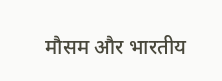मौसम और भारतीय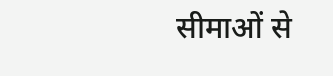सीमाओं से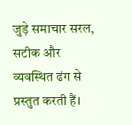जुड़े समाचार सरल, सटीक और व्यवस्थित ढंग से प्रस्तुत करती हैं।